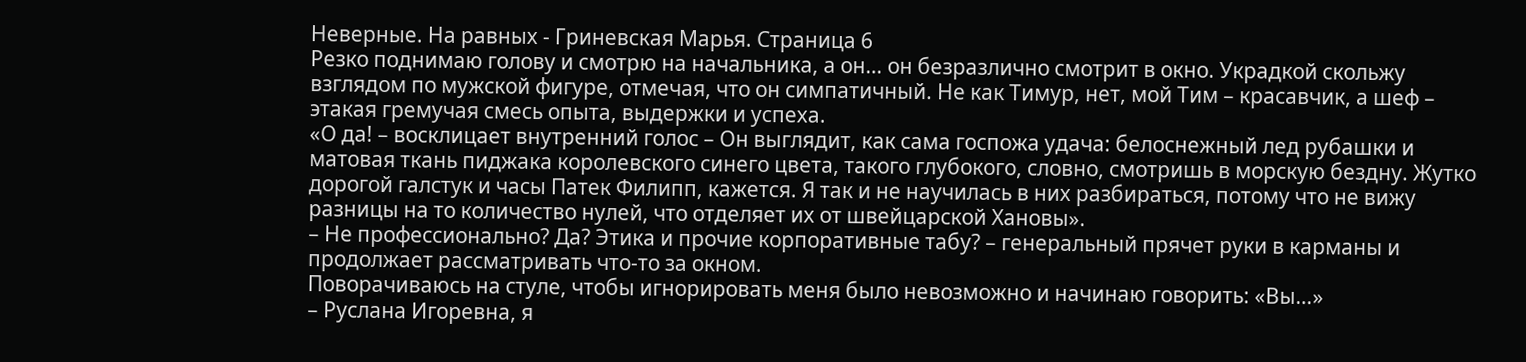Неверные. На равных - Гриневская Марья. Страница 6
Резко поднимаю голову и смотрю на начальника, а он… он безразлично смотрит в окно. Украдкой скольжу взглядом по мужской фигуре, отмечая, что он симпатичный. Не как Тимур, нет, мой Тим – красавчик, а шеф – этакая гремучая смесь опыта, выдержки и успеха.
«О да! – восклицает внутренний голос – Он выглядит, как сама госпожа удача: белоснежный лед рубашки и матовая ткань пиджака королевского синего цвета, такого глубокого, словно, смотришь в морскую бездну. Жутко дорогой галстук и часы Патек Филипп, кажется. Я так и не научилась в них разбираться, потому что не вижу разницы на то количество нулей, что отделяет их от швейцарской Хановы».
– Не профессионально? Да? Этика и прочие корпоративные табу? – генеральный прячет руки в карманы и продолжает рассматривать что-то за окном.
Поворачиваюсь на стуле, чтобы игнорировать меня было невозможно и начинаю говорить: «Вы…»
– Руслана Игоревна, я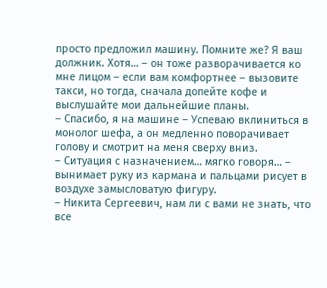просто предложил машину. Помните же? Я ваш должник. Хотя… – он тоже разворачивается ко мне лицом – если вам комфортнее – вызовите такси, но тогда, сначала допейте кофе и выслушайте мои дальнейшие планы.
– Спасибо, я на машине – Успеваю вклиниться в монолог шефа, а он медленно поворачивает голову и смотрит на меня сверху вниз.
– Ситуация с назначением… мягко говоря… – вынимает руку из кармана и пальцами рисует в воздухе замысловатую фигуру.
– Никита Сергеевич, нам ли с вами не знать, что все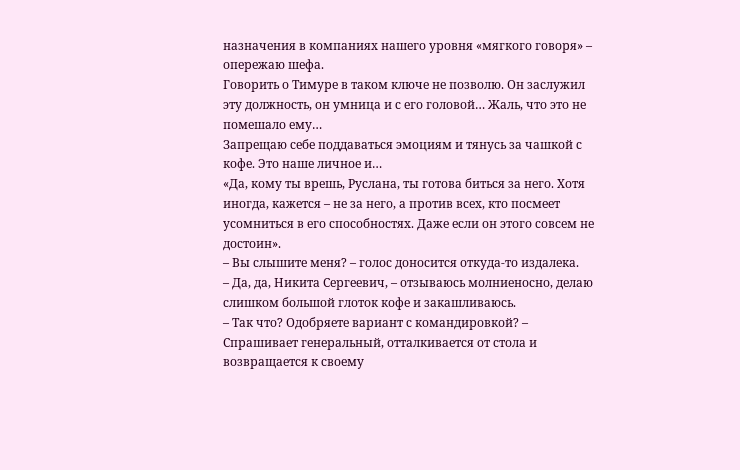назначения в компаниях нашего уровня «мягкого говоря» – опережаю шефа.
Говорить о Тимуре в таком ключе не позволю. Он заслужил эту должность, он умница и с его головой… Жаль, что это не помешало ему…
Запрещаю себе поддаваться эмоциям и тянусь за чашкой с кофе. Это наше личное и…
«Да, кому ты врешь, Руслана, ты готова биться за него. Хотя иногда, кажется – не за него, а против всех, кто посмеет усомниться в его способностях. Даже если он этого совсем не достоин».
– Вы слышите меня? – голос доносится откуда-то издалека.
– Да, да, Никита Сергеевич, – отзываюсь молниеносно, делаю слишком большой глоток кофе и закашливаюсь.
– Так что? Одобряете вариант с командировкой? – Спрашивает генеральный, отталкивается от стола и возвращается к своему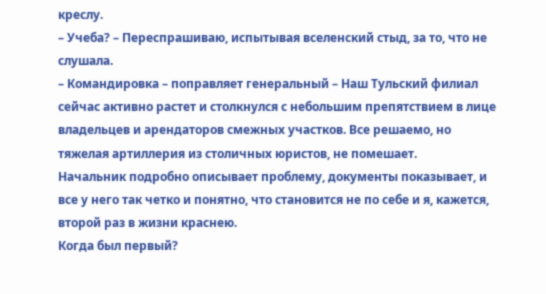креслу.
– Учеба? – Переспрашиваю, испытывая вселенский стыд, за то, что не слушала.
– Командировка – поправляет генеральный – Наш Тульский филиал сейчас активно растет и столкнулся с небольшим препятствием в лице владельцев и арендаторов смежных участков. Все решаемо, но тяжелая артиллерия из столичных юристов, не помешает.
Начальник подробно описывает проблему, документы показывает, и все у него так четко и понятно, что становится не по себе и я, кажется, второй раз в жизни краснею.
Когда был первый?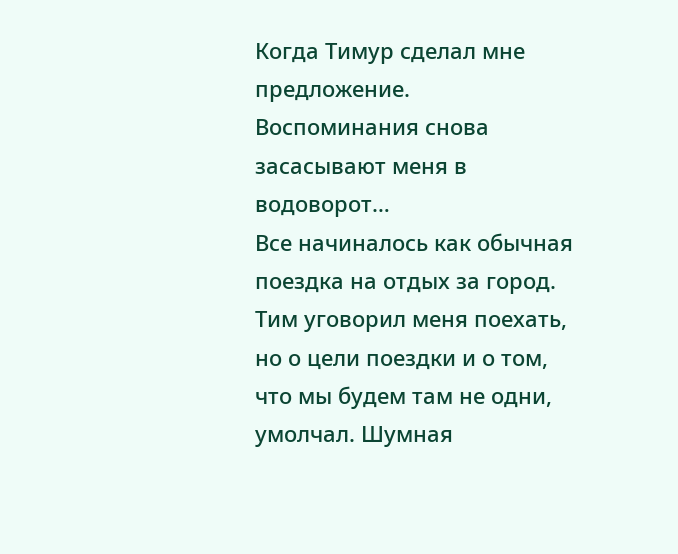Когда Тимур сделал мне предложение. Воспоминания снова засасывают меня в водоворот…
Все начиналось как обычная поездка на отдых за город. Тим уговорил меня поехать, но о цели поездки и о том, что мы будем там не одни, умолчал. Шумная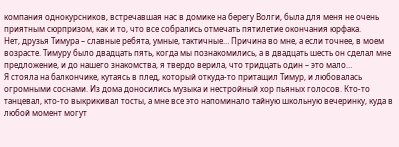компания однокурсников, встречавшая нас в домике на берегу Волги, была для меня не очень приятным сюрпризом, как и то, что все собрались отмечать пятилетие окончания юрфака.
Нет, друзья Тимура – славные ребята, умные, тактичные… Причина во мне, а если точнее, в моем возрасте. Тимуру было двадцать пять, когда мы познакомились, а в двадцать шесть он сделал мне предложение, и до нашего знакомства, я твердо верила, что тридцать один – это мало…
Я стояла на балкончике, кутаясь в плед, который откуда-то притащил Тимур, и любовалась огромными соснами. Из дома доносились музыка и нестройный хор пьяных голосов. Кто-то танцевал, кто-то выкрикивал тосты, а мне все это напоминало тайную школьную вечеринку, куда в любой момент могут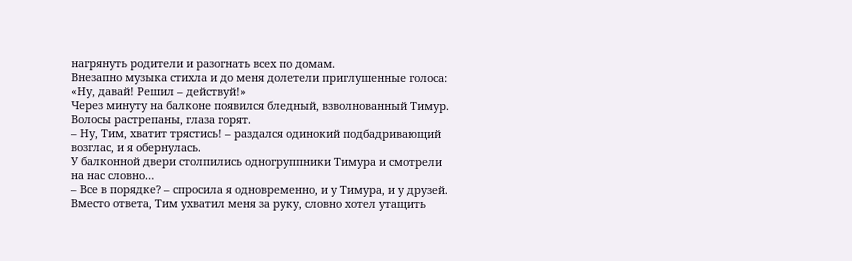нагрянуть родители и разогнать всех по домам.
Внезапно музыка стихла и до меня долетели приглушенные голоса: «Ну, давай! Решил – действуй!»
Через минуту на балконе появился бледный, взволнованный Тимур. Волосы растрепаны, глаза горят.
– Ну, Тим, хватит трястись! – раздался одинокий подбадривающий возглас, и я обернулась.
У балконной двери столпились одногруппники Тимура и смотрели на нас словно…
– Все в порядке? – спросила я одновременно, и у Тимура, и у друзей.
Вместо ответа, Тим ухватил меня за руку, словно хотел утащить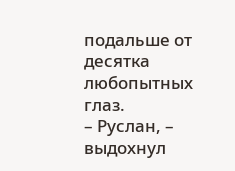подальше от десятка любопытных глаз.
– Руслан, – выдохнул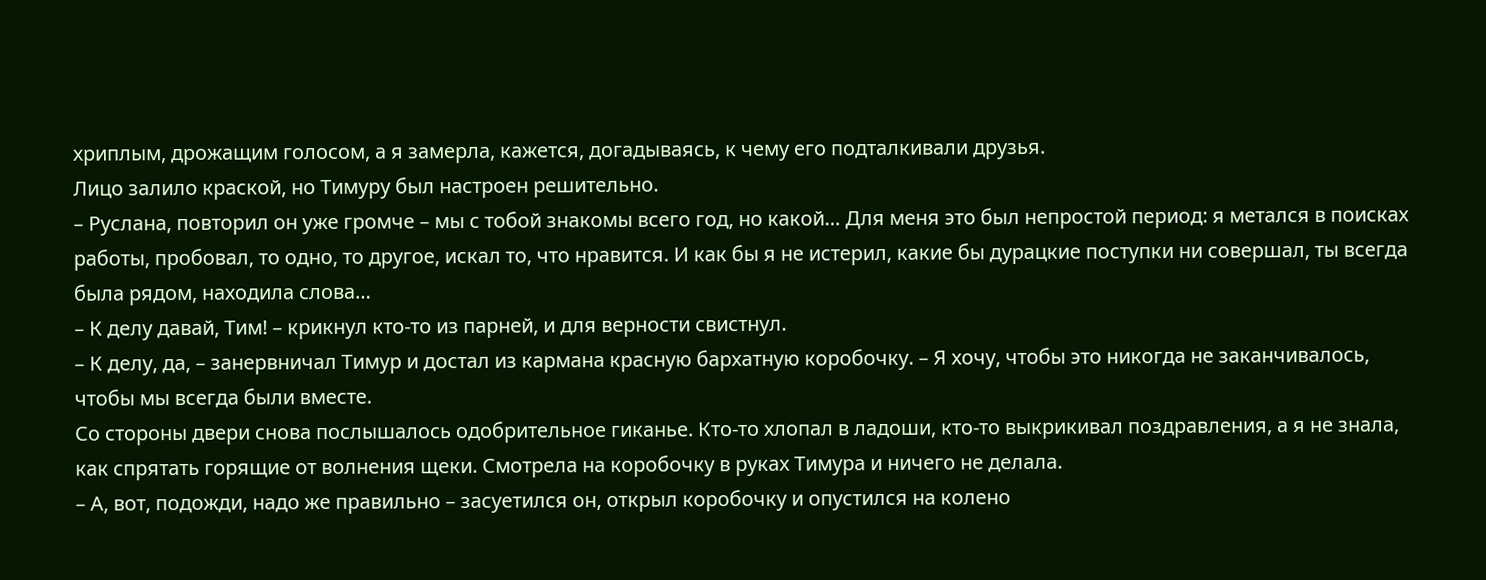хриплым, дрожащим голосом, а я замерла, кажется, догадываясь, к чему его подталкивали друзья.
Лицо залило краской, но Тимуру был настроен решительно.
– Руслана, повторил он уже громче – мы с тобой знакомы всего год, но какой… Для меня это был непростой период: я метался в поисках работы, пробовал, то одно, то другое, искал то, что нравится. И как бы я не истерил, какие бы дурацкие поступки ни совершал, ты всегда была рядом, находила слова…
– К делу давай, Тим! – крикнул кто-то из парней, и для верности свистнул.
– К делу, да, – занервничал Тимур и достал из кармана красную бархатную коробочку. – Я хочу, чтобы это никогда не заканчивалось, чтобы мы всегда были вместе.
Со стороны двери снова послышалось одобрительное гиканье. Кто-то хлопал в ладоши, кто-то выкрикивал поздравления, а я не знала, как спрятать горящие от волнения щеки. Смотрела на коробочку в руках Тимура и ничего не делала.
– А, вот, подожди, надо же правильно – засуетился он, открыл коробочку и опустился на колено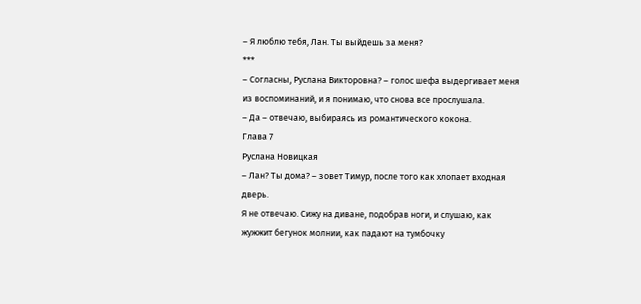– Я люблю тебя, Лан. Ты выйдешь за меня?
***
– Согласны, Руслана Викторовна? – голос шефа выдергивает меня из воспоминаний, и я понимаю, что снова все прослушала.
– Да – отвечаю, выбираясь из романтического кокона.
Глава 7
Руслана Новицкая
– Лан? Ты дома? – зовет Тимур, после того как хлопает входная дверь.
Я не отвечаю. Сижу на диване, подобрав ноги, и слушаю, как жужжит бегунок молнии, как падают на тумбочку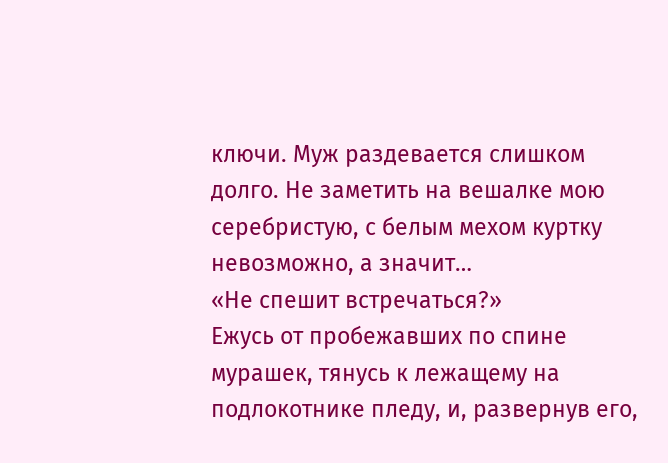ключи. Муж раздевается слишком долго. Не заметить на вешалке мою серебристую, с белым мехом куртку невозможно, а значит…
«Не спешит встречаться?»
Ежусь от пробежавших по спине мурашек, тянусь к лежащему на подлокотнике пледу, и, развернув его,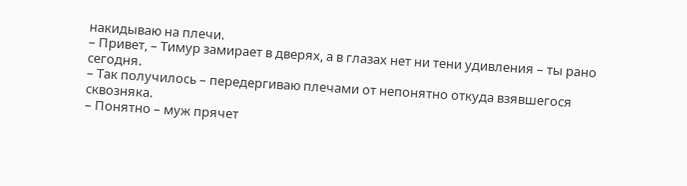накидываю на плечи.
– Привет, – Тимур замирает в дверях, а в глазах нет ни тени удивления – ты рано сегодня.
– Так получилось – передергиваю плечами от непонятно откуда взявшегося сквозняка.
– Понятно – муж прячет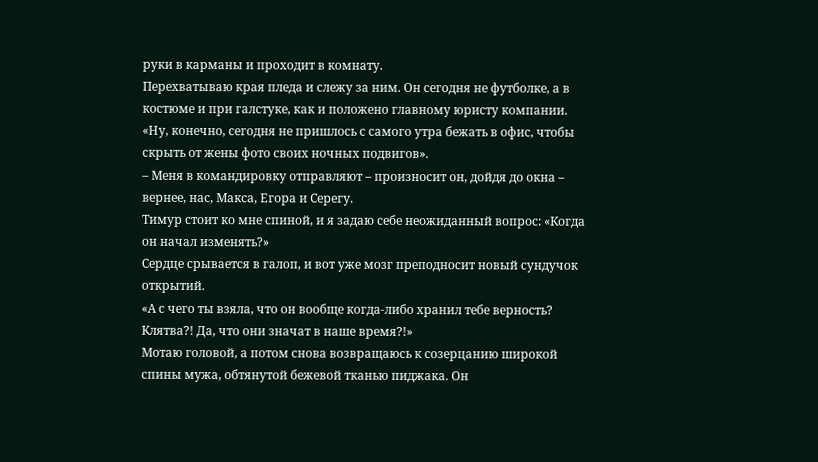руки в карманы и проходит в комнату.
Перехватываю края пледа и слежу за ним. Он сегодня не футболке, а в костюме и при галстуке, как и положено главному юристу компании.
«Ну, конечно, сегодня не пришлось с самого утра бежать в офис, чтобы скрыть от жены фото своих ночных подвигов».
– Меня в командировку отправляют – произносит он, дойдя до окна – вернее, нас, Макса, Егора и Серегу.
Тимур стоит ко мне спиной, и я задаю себе неожиданный вопрос: «Когда он начал изменять?»
Сердце срывается в галоп, и вот уже мозг преподносит новый сундучок открытий.
«А с чего ты взяла, что он вообще когда-либо хранил тебе верность? Клятва?! Да, что они значат в наше время?!»
Мотаю головой, а потом снова возвращаюсь к созерцанию широкой спины мужа, обтянутой бежевой тканью пиджака. Он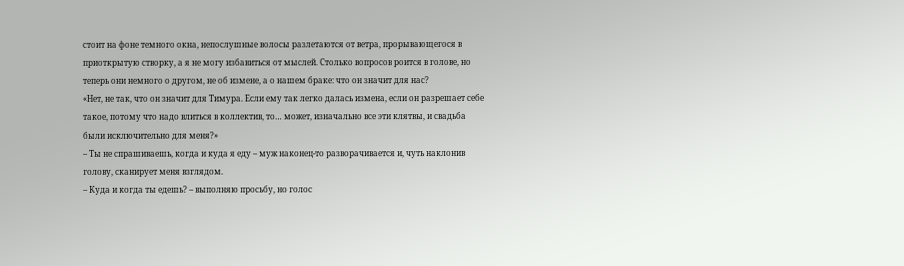стоит на фоне темного окна, непослушные волосы разлетаются от ветра, прорывающегося в приоткрытую створку, а я не могу избавиться от мыслей. Столько вопросов роится в голове, но теперь они немного о другом, не об измене, а о нашем браке: что он значит для нас?
«Нет, не так, что он значит для Тимура. Если ему так легко далась измена, если он разрешает себе такое, потому что надо влиться в коллектив, то… может, изначально все эти клятвы, и свадьба были исключительно для меня?»
– Ты не спрашиваешь, когда и куда я еду – муж наконец-то разворачивается и, чуть наклонив голову, сканирует меня взглядом.
– Куда и когда ты едешь? – выполняю просьбу, но голос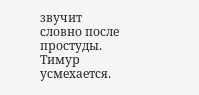звучит словно после простуды.
Тимур усмехается.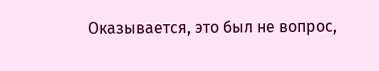Оказывается, это был не вопрос,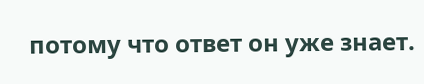потому что ответ он уже знает.